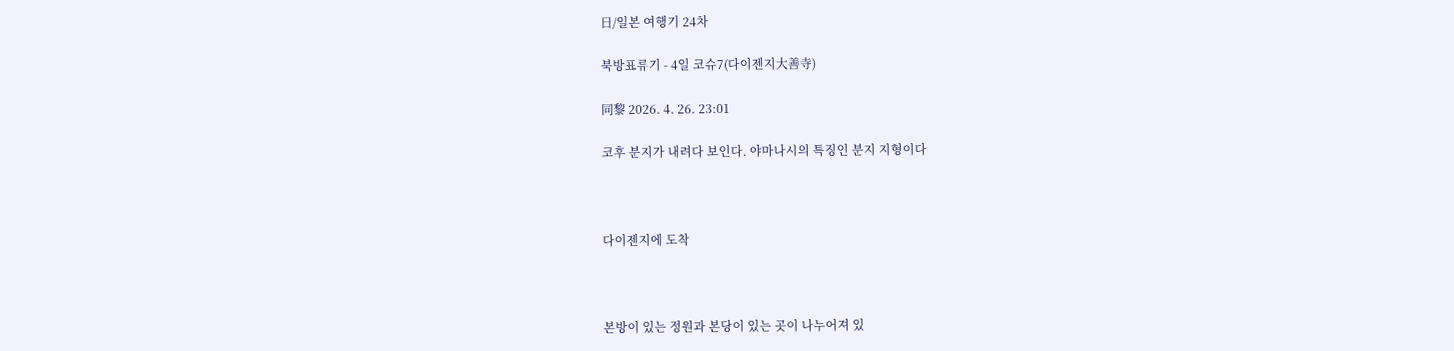日/일본 여행기 24차

북방표류기 - 4일 코슈7(다이젠지大善寺)

同黎 2026. 4. 26. 23:01

코후 분지가 내려다 보인다. 야마나시의 특징인 분지 지형이다



다이젠지에 도착



본방이 있는 정원과 본당이 있는 곳이 나누어져 있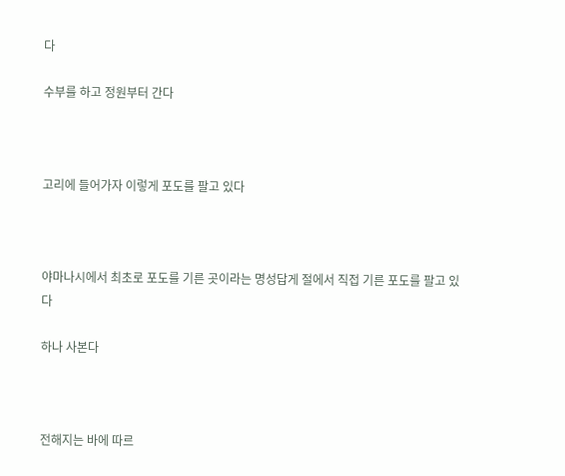다

수부를 하고 정원부터 간다



고리에 들어가자 이렇게 포도를 팔고 있다



야마나시에서 최초로 포도를 기른 곳이라는 명성답게 절에서 직접 기른 포도를 팔고 있다

하나 사본다



전해지는 바에 따르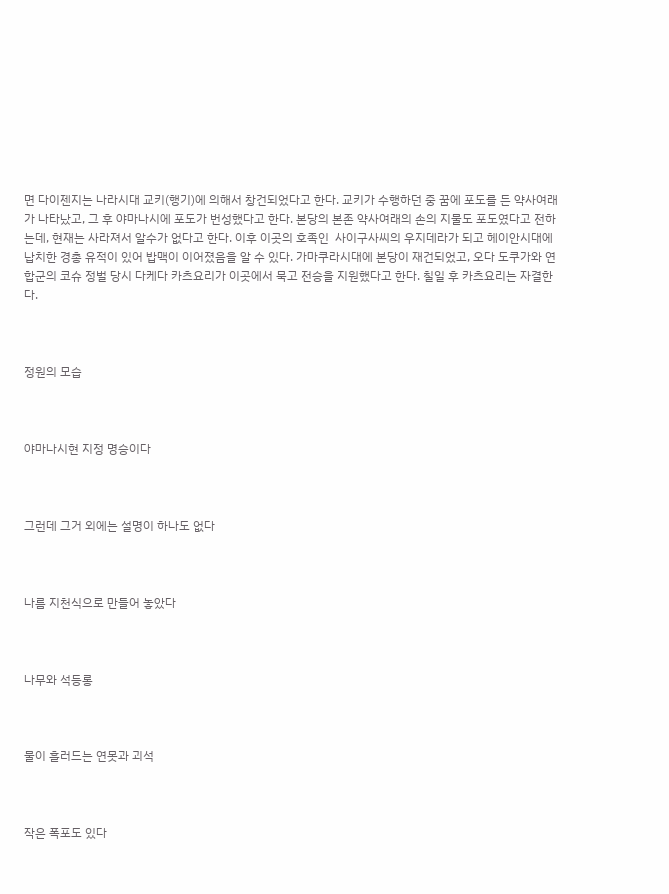면 다이젠지는 나라시대 교키(행기)에 의해서 창건되었다고 한다. 교키가 수행하던 중 꿈에 포도를 든 약사여래가 나타났고, 그 후 야마나시에 포도가 번성했다고 한다. 본당의 본존 약사여래의 손의 지물도 포도였다고 전하는데, 현재는 사라져서 알수가 없다고 한다. 이후 이곳의 호족인  사이구사씨의 우지데라가 되고 헤이안시대에 납치한 경총 유적이 있어 밥맥이 이어졌음을 알 수 있다. 가마쿠라시대에 본당이 재건되었고, 오다 도쿠가와 연합군의 코슈 정벌 당시 다케다 카츠요리가 이곳에서 묵고 전승을 지원했다고 한다. 칠일 후 카츠요리는 자결한다.



정원의 모습



야마나시현 지정 명승이다



그런데 그거 외에는 설명이 하나도 없다



나름 지천식으로 만들어 놓았다



나무와 석등롱



물이 흘러드는 연못과 괴석



작은 폭포도 있다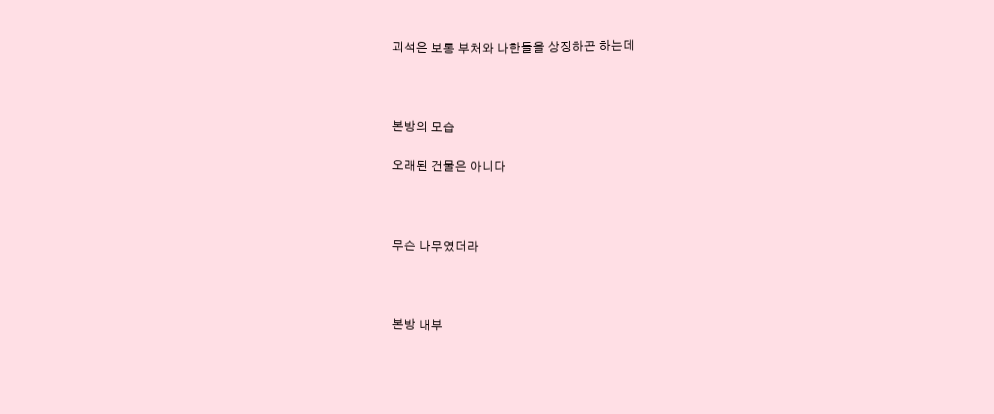괴석은 보통 부처와 나한들을 상징하곤 하는데



본방의 모습

오래된 건물은 아니다



무슨 나무였더라



본방 내부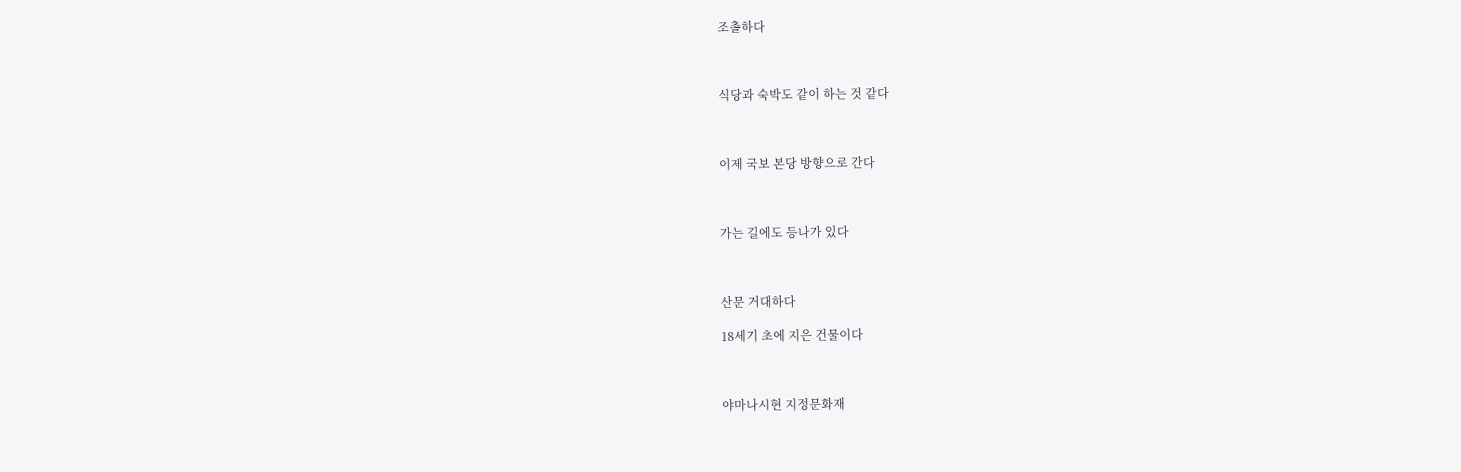조촐하다



식당과 숙박도 같이 하는 것 같다



이제 국보 본당 방향으로 간다



가는 길에도 등나가 있다



산문 거대하다

18세기 초에 지은 건물이다



야마나시현 지정문화재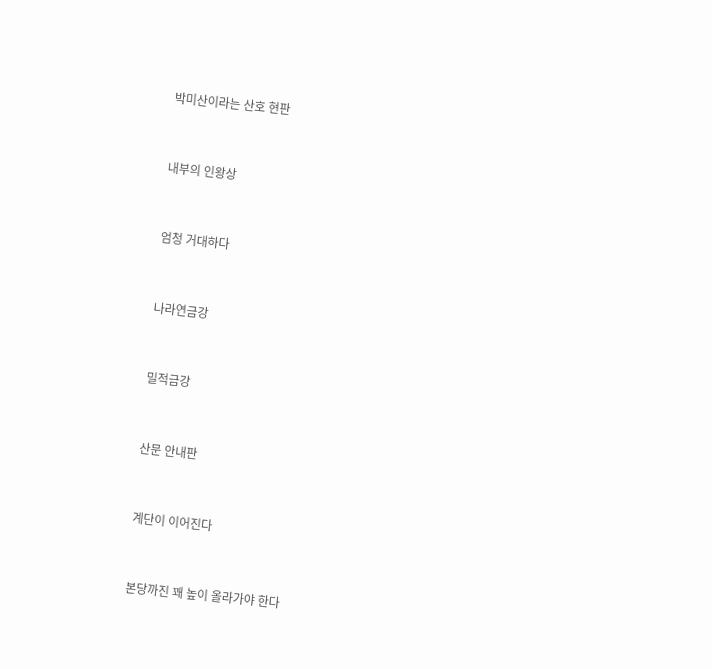박미산이라는 산호 현판



내부의 인왕상



엄청 거대하다



나라연금강



밀적금강



산문 안내판



계단이 이어진다



본당까진 꽤 높이 올라가야 한다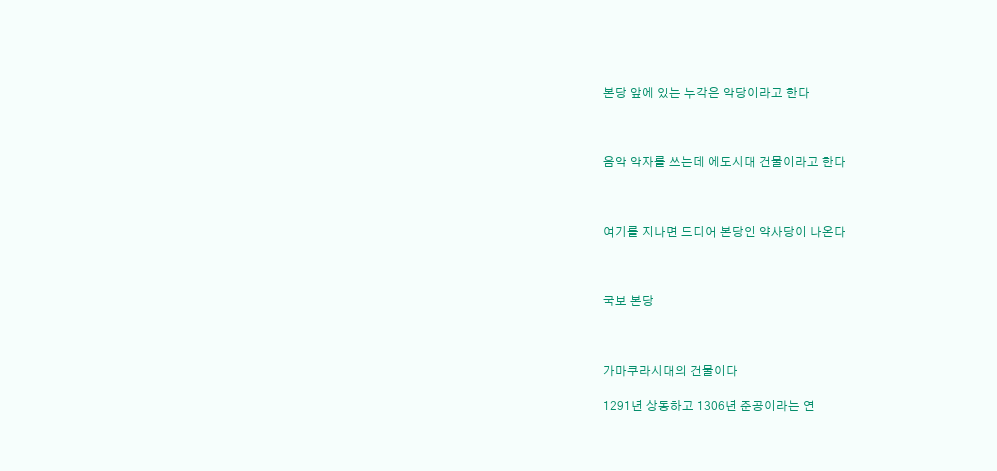본당 앞에 있는 누각은 악당이라고 한다



음악 악자를 쓰는데 에도시대 건물이라고 한다



여기를 지나면 드디어 본당인 약사당이 나온다



국보 본당



가마쿠라시대의 건물이다

1291년 상동하고 1306년 준공이라는 연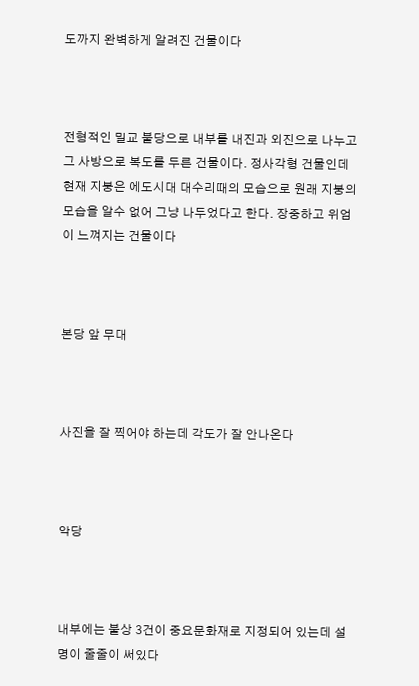도까지 완벽하게 알려진 건물이다



전형적인 밀교 불당으로 내부를 내진과 외진으로 나누고 그 사방으로 복도를 두른 건물이다. 정사각형 건물인데 현재 지붕은 에도시대 대수리때의 모습으로 원래 지붕의 모습을 알수 없어 그냥 나두었다고 한다. 장중하고 위엄이 느껴지는 건물이다



본당 앞 무대



사진을 잘 찍어야 하는데 각도가 잘 안나온다



악당



내부에는 불상 3건이 중요문화재로 지정되어 있는데 설명이 줄줄이 써있다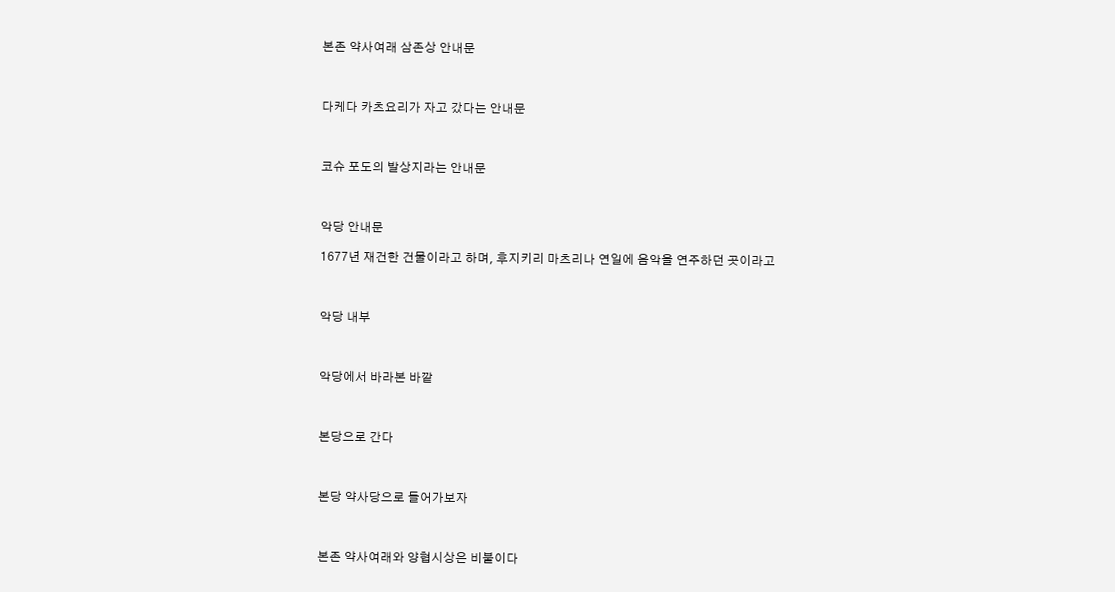본존 약사여래 삼존상 안내문



다케다 카츠요리가 자고 갔다는 안내문



코슈 포도의 발상지라는 안내문



악당 안내문

1677년 재건한 건물이라고 하며, 후지키리 마츠리나 연일에 음악을 연주하던 곳이라고



악당 내부



악당에서 바라본 바깥



본당으로 간다



본당 약사당으로 들어가보자



본존 약사여래와 양협시상은 비불이다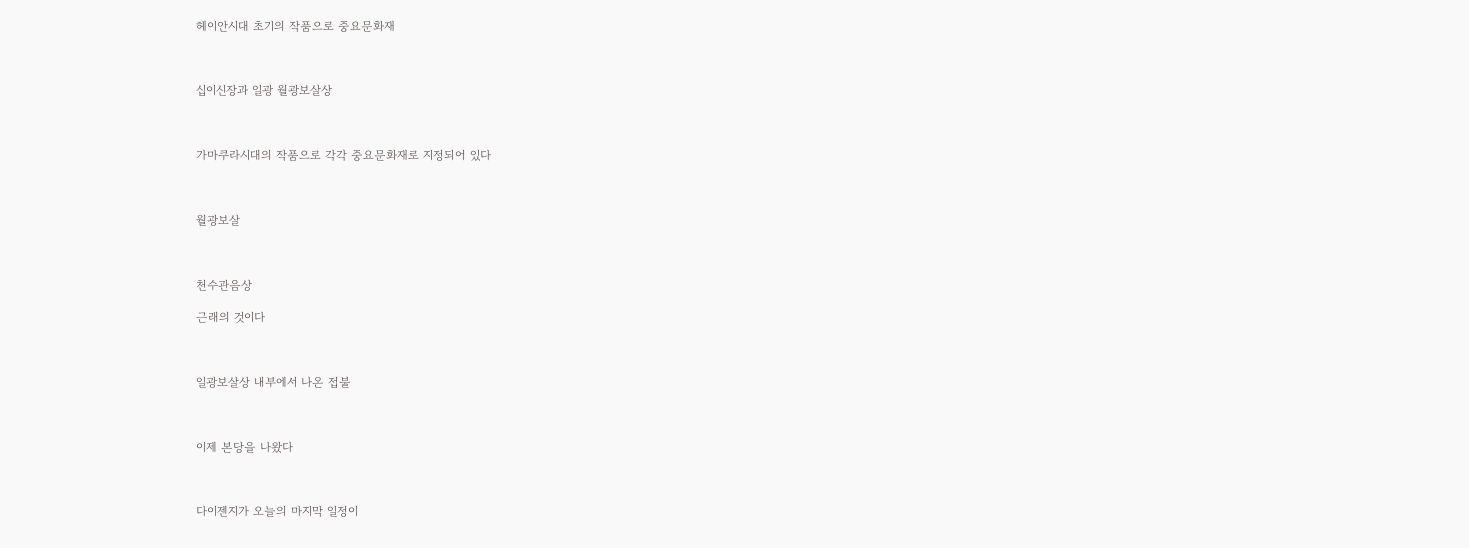헤이안시대 초기의 작품으로 중요문화재



십이신장과 일광 월광보살상



가마쿠라시대의 작품으로 각각 중요문화재로 지정되어 있다



월광보살



천수관음상

근래의 것이다



일광보살상 내부에서 나온 접불



이제 본당을 나왔다



다이젠지가 오늘의 마지막 일정이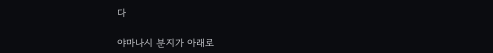다

야마나시 분지가 아래로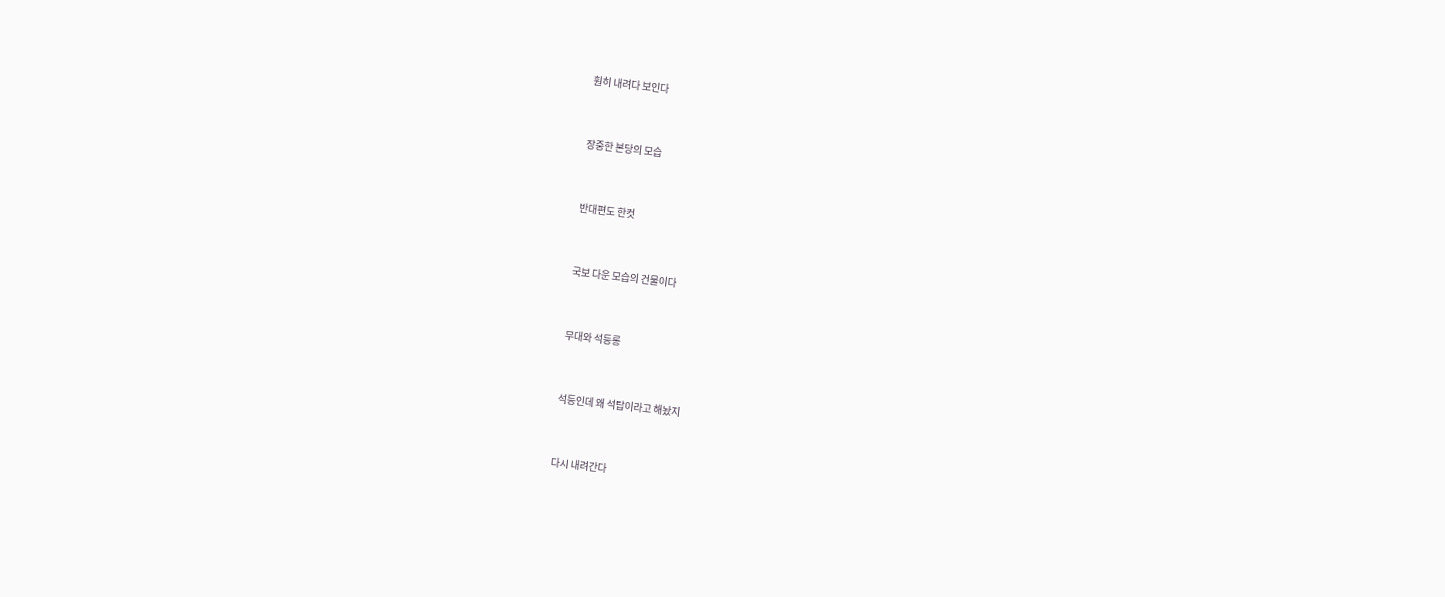훤히 내려다 보인다



장중한 본당의 모습



반대편도 한컷



국보 다운 모습의 건물이다



무대와 석등롱



석등인데 왜 석탑이라고 해놨지



다시 내려간다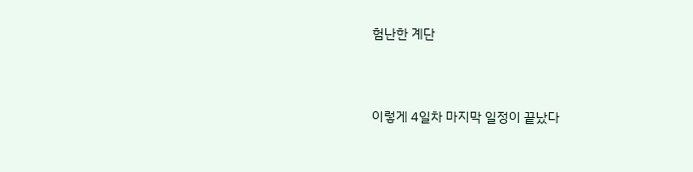험난한 계단



이렇게 4일차 마지막 일정이 끝났다